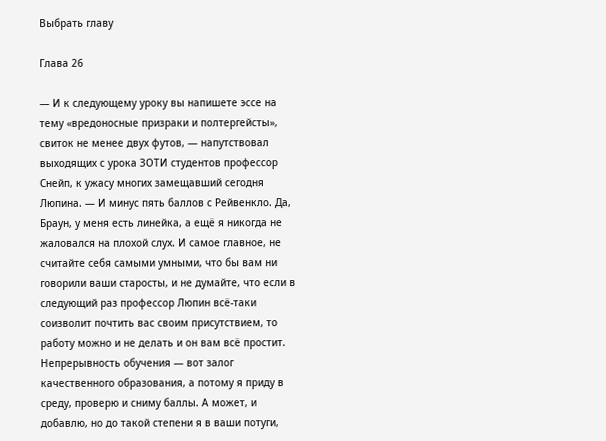Выбрать главу

Глава 26

— И к следующему уроку вы напишете эссе на тему «вредоносные призраки и полтергейсты», свиток не менее двух футов, — напутствовал выходящих с урока ЗОТИ студентов профессор Снейп, к ужасу многих замещавший сегодня Люпина. — И минус пять баллов с Рейвенкло. Да, Браун, у меня есть линейка, а ещё я никогда не жаловался на плохой слух. И самое главное, не считайте себя самыми умными, что бы вам ни говорили ваши старосты, и не думайте, что если в следующий раз профессор Люпин всё-таки соизволит почтить вас своим присутствием, то работу можно и не делать и он вам всё простит. Непрерывность обучения — вот залог качественного образования, а потому я приду в среду, проверю и сниму баллы. А может, и добавлю, но до такой степени я в ваши потуги,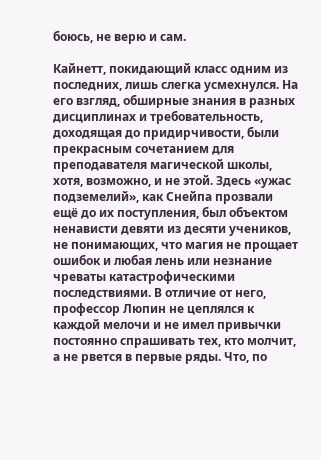боюсь, не верю и сам.

Кайнетт, покидающий класс одним из последних, лишь слегка усмехнулся. На его взгляд, обширные знания в разных дисциплинах и требовательность, доходящая до придирчивости, были прекрасным сочетанием для преподавателя магической школы, хотя, возможно, и не этой. Здесь «ужас подземелий», как Снейпа прозвали ещё до их поступления, был объектом ненависти девяти из десяти учеников, не понимающих, что магия не прощает ошибок и любая лень или незнание чреваты катастрофическими последствиями. В отличие от него, профессор Люпин не цеплялся к каждой мелочи и не имел привычки постоянно спрашивать тех, кто молчит, а не рвется в первые ряды. Что, по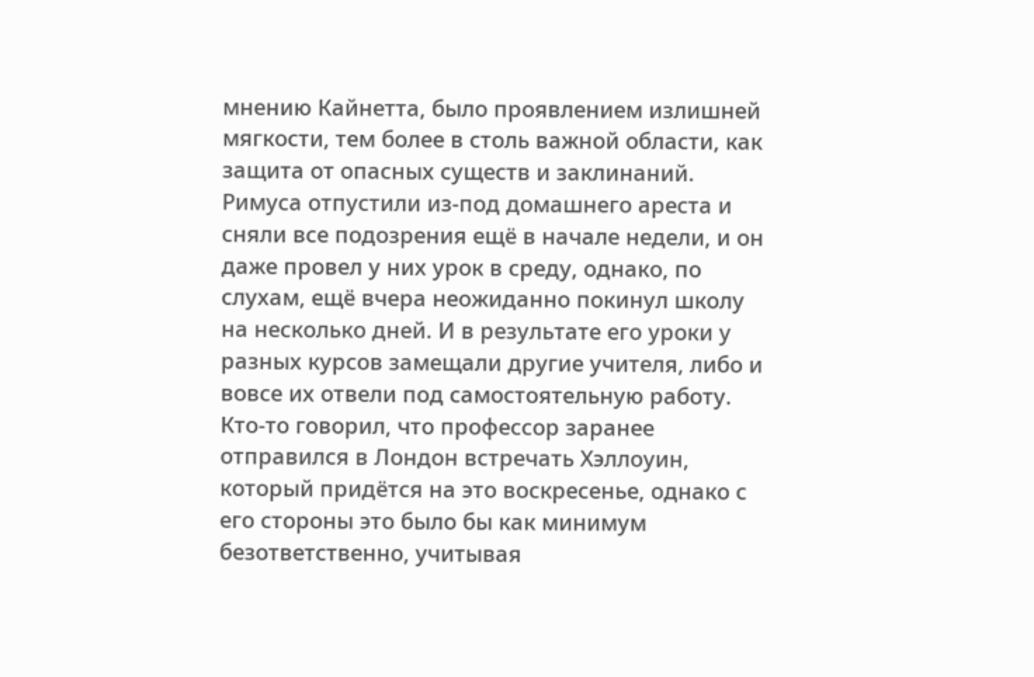мнению Кайнетта, было проявлением излишней мягкости, тем более в столь важной области, как защита от опасных существ и заклинаний. Римуса отпустили из-под домашнего ареста и сняли все подозрения ещё в начале недели, и он даже провел у них урок в среду, однако, по слухам, ещё вчера неожиданно покинул школу на несколько дней. И в результате его уроки у разных курсов замещали другие учителя, либо и вовсе их отвели под самостоятельную работу. Кто-то говорил, что профессор заранее отправился в Лондон встречать Хэллоуин, который придётся на это воскресенье, однако с его стороны это было бы как минимум безответственно, учитывая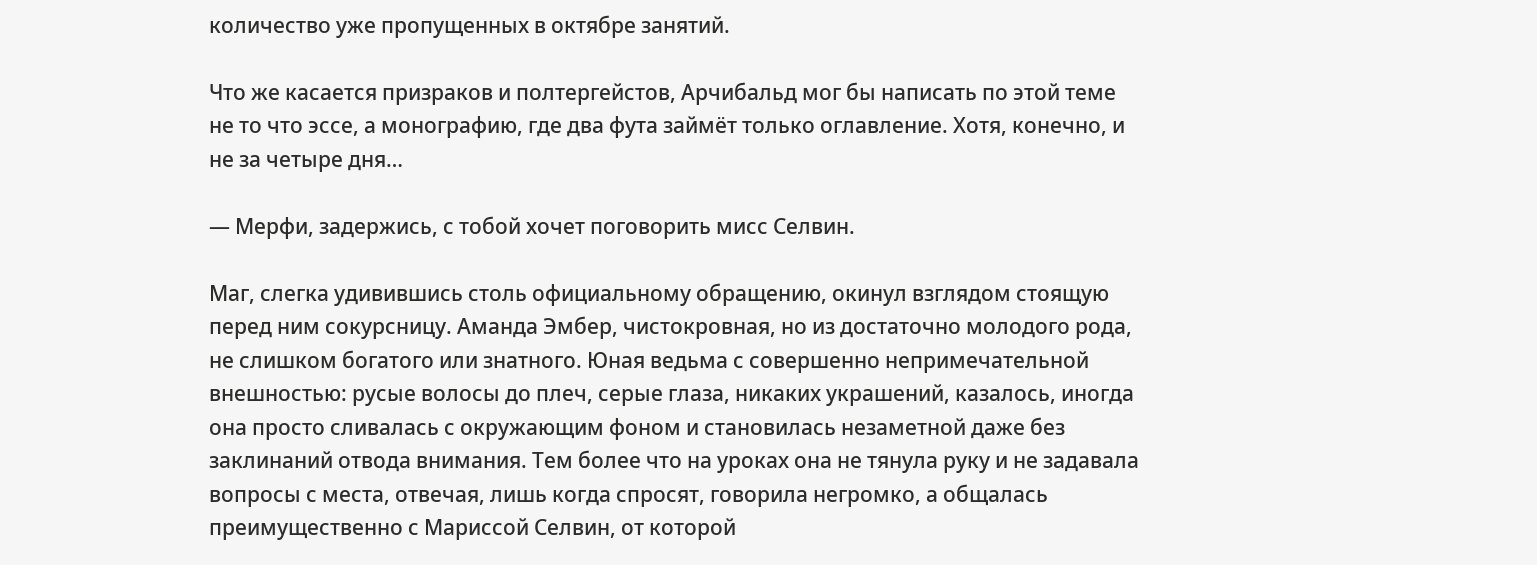количество уже пропущенных в октябре занятий.

Что же касается призраков и полтергейстов, Арчибальд мог бы написать по этой теме не то что эссе, а монографию, где два фута займёт только оглавление. Хотя, конечно, и не за четыре дня…

— Мерфи, задержись, с тобой хочет поговорить мисс Селвин.

Маг, слегка удивившись столь официальному обращению, окинул взглядом стоящую перед ним сокурсницу. Аманда Эмбер, чистокровная, но из достаточно молодого рода, не слишком богатого или знатного. Юная ведьма с совершенно непримечательной внешностью: русые волосы до плеч, серые глаза, никаких украшений, казалось, иногда она просто сливалась с окружающим фоном и становилась незаметной даже без заклинаний отвода внимания. Тем более что на уроках она не тянула руку и не задавала вопросы с места, отвечая, лишь когда спросят, говорила негромко, а общалась преимущественно с Мариссой Селвин, от которой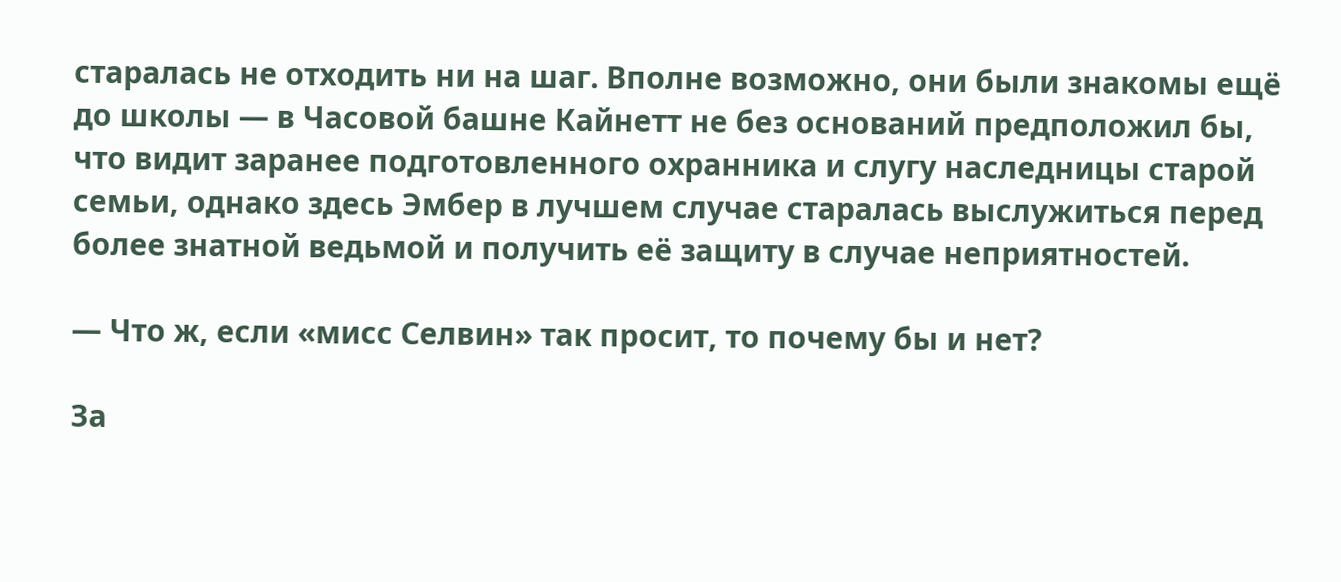старалась не отходить ни на шаг. Вполне возможно, они были знакомы ещё до школы — в Часовой башне Кайнетт не без оснований предположил бы, что видит заранее подготовленного охранника и слугу наследницы старой семьи, однако здесь Эмбер в лучшем случае старалась выслужиться перед более знатной ведьмой и получить её защиту в случае неприятностей.

— Что ж, если «мисс Селвин» так просит, то почему бы и нет?

За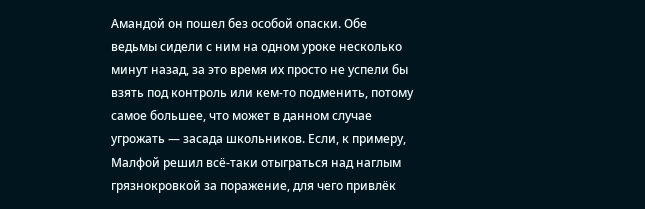Амандой он пошел без особой опаски. Обе ведьмы сидели с ним на одном уроке несколько минут назад, за это время их просто не успели бы взять под контроль или кем-то подменить, потому самое большее, что может в данном случае угрожать — засада школьников. Если, к примеру, Малфой решил всё-таки отыграться над наглым грязнокровкой за поражение, для чего привлёк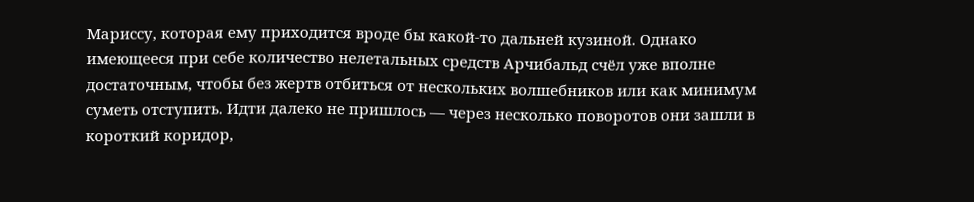Мариссу, которая ему приходится вроде бы какой-то дальней кузиной. Однако имеющееся при себе количество нелетальных средств Арчибальд счёл уже вполне достаточным, чтобы без жертв отбиться от нескольких волшебников или как минимум суметь отступить. Идти далеко не пришлось — через несколько поворотов они зашли в короткий коридор,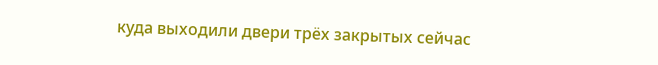куда выходили двери трёх закрытых сейчас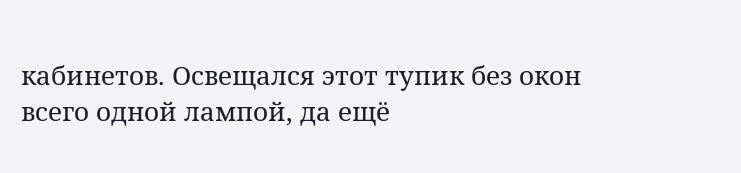кабинетов. Освещался этот тупик без окон всего одной лампой, да ещё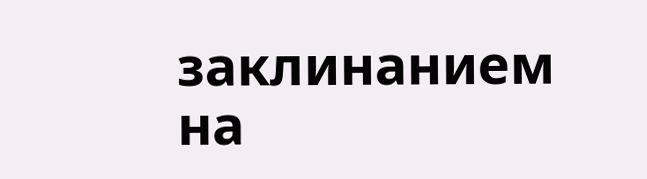заклинанием на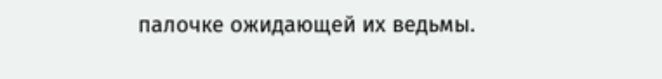палочке ожидающей их ведьмы.